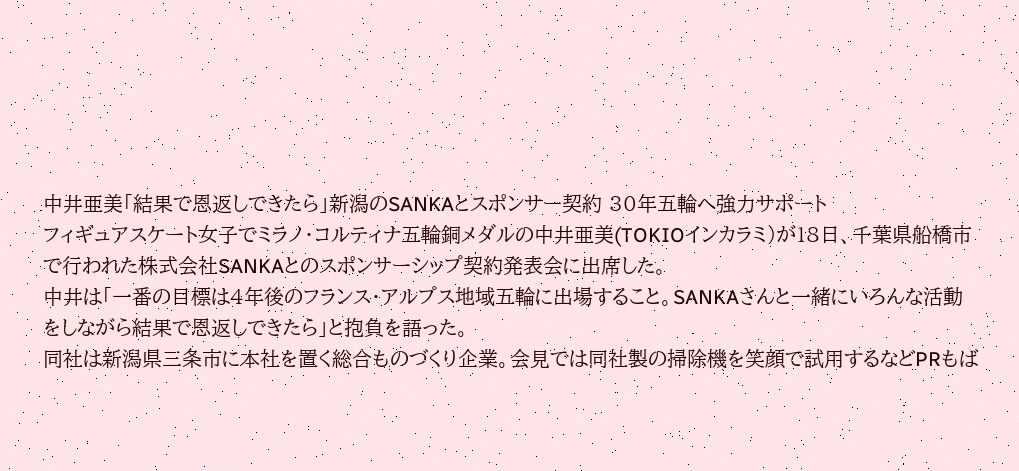中井亜美「結果で恩返しできたら」新潟のSANKAとスポンサー契約 30年五輪へ強力サポート
フィギュアスケート女子でミラノ・コルティナ五輪銅メダルの中井亜美(TOKIOインカラミ)が18日、千葉県船橋市で行われた株式会社SANKAとのスポンサーシップ契約発表会に出席した。
中井は「一番の目標は4年後のフランス・アルプス地域五輪に出場すること。SANKAさんと一緒にいろんな活動をしながら結果で恩返しできたら」と抱負を語った。
同社は新潟県三条市に本社を置く総合ものづくり企業。会見では同社製の掃除機を笑顔で試用するなどPRもば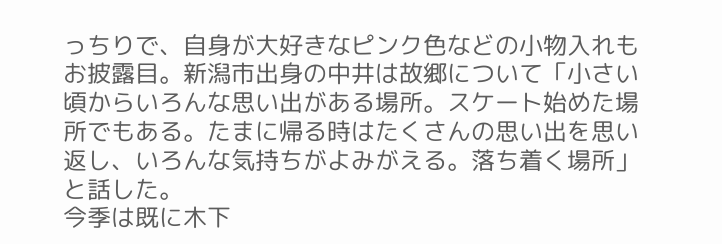っちりで、自身が大好きなピンク色などの小物入れもお披露目。新潟市出身の中井は故郷について「小さい頃からいろんな思い出がある場所。スケート始めた場所でもある。たまに帰る時はたくさんの思い出を思い返し、いろんな気持ちがよみがえる。落ち着く場所」と話した。
今季は既に木下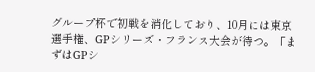グループ杯で初戦を消化しており、10月には東京選手権、GPシリーズ・フランス大会が待つ。「まずはGPシ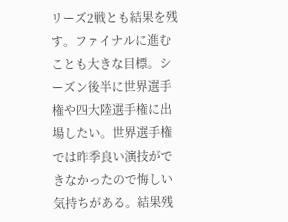リーズ2戦とも結果を残す。ファイナルに進むことも大きな目標。シーズン後半に世界選手権や四大陸選手権に出場したい。世界選手権では昨季良い演技ができなかったので悔しい気持ちがある。結果残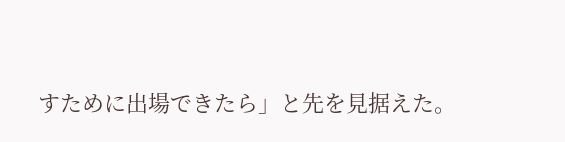すために出場できたら」と先を見据えた。